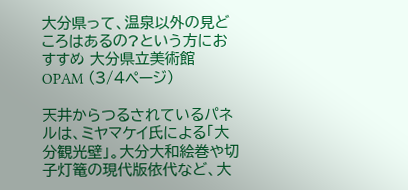大分県って、温泉以外の見どころはあるの?という方におすすめ 大分県立美術館 OPAM (3/4ページ)

天井からつるされているパネルは、ミヤマケイ氏による「大分観光壁」。大分大和絵巻や切子灯篭の現代版依代など、大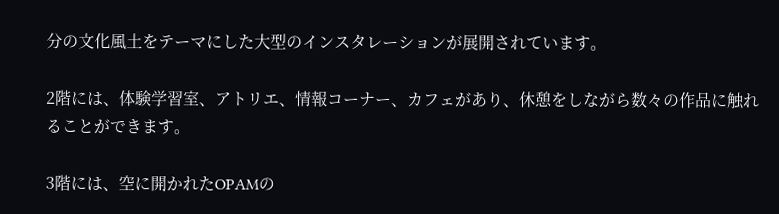分の文化風土をテーマにした大型のインスタレーションが展開されています。

2階には、体験学習室、アトリエ、情報コーナー、カフェがあり、休憩をしながら数々の作品に触れることができます。

3階には、空に開かれたOPAMの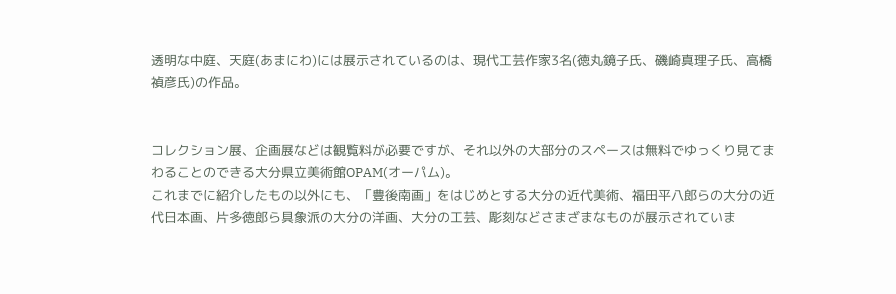透明な中庭、天庭(あまにわ)には展示されているのは、現代工芸作家3名(徳丸鏡子氏、磯崎真理子氏、高橋禎彦氏)の作品。


コレクション展、企画展などは観覧料が必要ですが、それ以外の大部分のスペースは無料でゆっくり見てまわることのできる大分県立美術館OPAM(オーパム)。
これまでに紹介したもの以外にも、「豊後南画」をはじめとする大分の近代美術、福田平八郎らの大分の近代日本画、片多徳郎ら具象派の大分の洋画、大分の工芸、彫刻などさまざまなものが展示されていま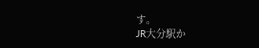す。
JR大分駅か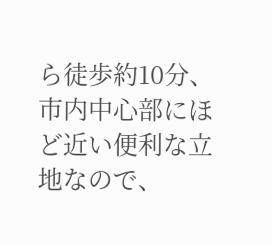ら徒歩約10分、市内中心部にほど近い便利な立地なので、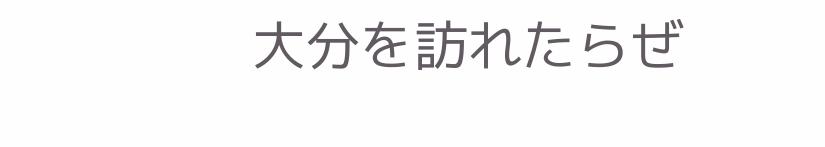大分を訪れたらぜ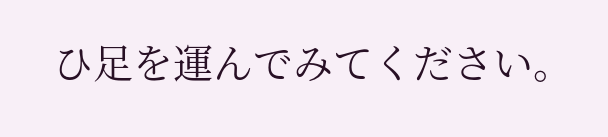ひ足を運んでみてください。